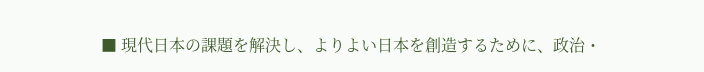■ 現代日本の課題を解決し、よりよい日本を創造するために、政治・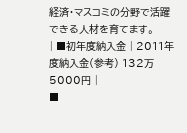経済・マスコミの分野で活躍できる人材を育てます。
| ■初年度納入金 | 2011年度納入金(参考) 132万5000円 |
■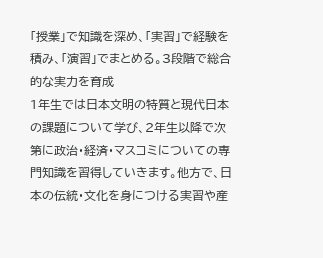「授業」で知識を深め、「実習」で経験を積み、「演習」でまとめる。3段階で総合的な実力を育成
1年生では日本文明の特質と現代日本の課題について学び、2年生以降で次第に政治・経済・マスコミについての専門知識を習得していきます。他方で、日本の伝統・文化を身につける実習や産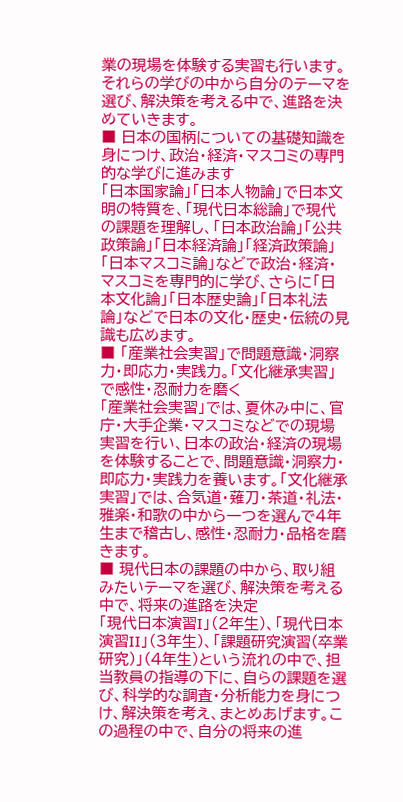業の現場を体験する実習も行います。それらの学びの中から自分のテーマを選び、解決策を考える中で、進路を決めていきます。
■ 日本の国柄についての基礎知識を身につけ、政治・経済・マスコミの専門的な学びに進みます
「日本国家論」「日本人物論」で日本文明の特質を、「現代日本総論」で現代の課題を理解し、「日本政治論」「公共政策論」「日本経済論」「経済政策論」「日本マスコミ論」などで政治・経済・マスコミを専門的に学び、さらに「日本文化論」「日本歴史論」「日本礼法論」などで日本の文化・歴史・伝統の見識も広めます。
■ 「産業社会実習」で問題意識・洞察力・即応力・実践力。「文化継承実習」で感性・忍耐力を磨く
「産業社会実習」では、夏休み中に、官庁・大手企業・マスコミなどでの現場実習を行い、日本の政治・経済の現場を体験することで、問題意識・洞察力・即応力・実践力を養います。「文化継承実習」では、合気道・薙刀・茶道・礼法・雅楽・和歌の中から一つを選んで4年生まで稽古し、感性・忍耐力・品格を磨きます。
■ 現代日本の課題の中から、取り組みたいテーマを選び、解決策を考える中で、将来の進路を決定
「現代日本演習I」(2年生)、「現代日本演習II」(3年生)、「課題研究演習(卒業研究)」(4年生)という流れの中で、担当教員の指導の下に、自らの課題を選び、科学的な調査・分析能力を身につけ、解決策を考え、まとめあげます。この過程の中で、自分の将来の進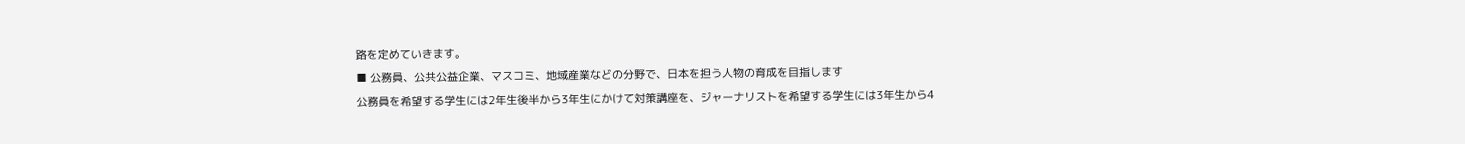路を定めていきます。
■ 公務員、公共公益企業、マスコミ、地域産業などの分野で、日本を担う人物の育成を目指します
公務員を希望する学生には2年生後半から3年生にかけて対策講座を、ジャーナリストを希望する学生には3年生から4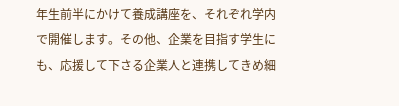年生前半にかけて養成講座を、それぞれ学内で開催します。その他、企業を目指す学生にも、応援して下さる企業人と連携してきめ細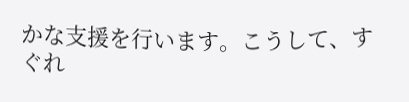かな支援を行います。こうして、すぐれ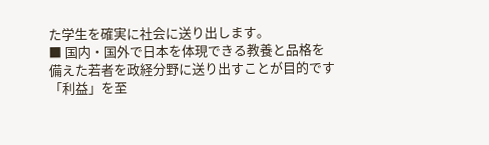た学生を確実に社会に送り出します。
■ 国内・国外で日本を体現できる教養と品格を備えた若者を政経分野に送り出すことが目的です
「利益」を至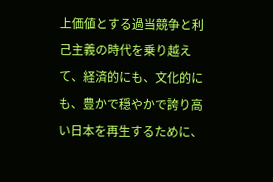上価値とする過当競争と利己主義の時代を乗り越えて、経済的にも、文化的にも、豊かで穏やかで誇り高い日本を再生するために、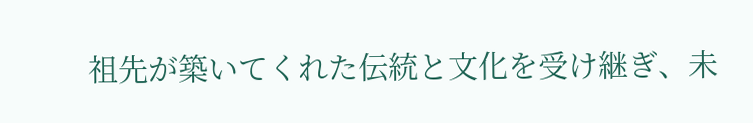祖先が築いてくれた伝統と文化を受け継ぎ、未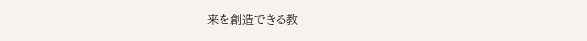来を創造できる教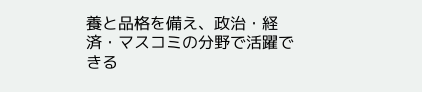養と品格を備え、政治・経済・マスコミの分野で活躍できる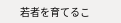若者を育てるこ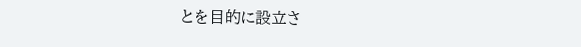とを目的に設立さ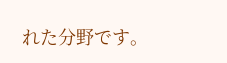れた分野です。